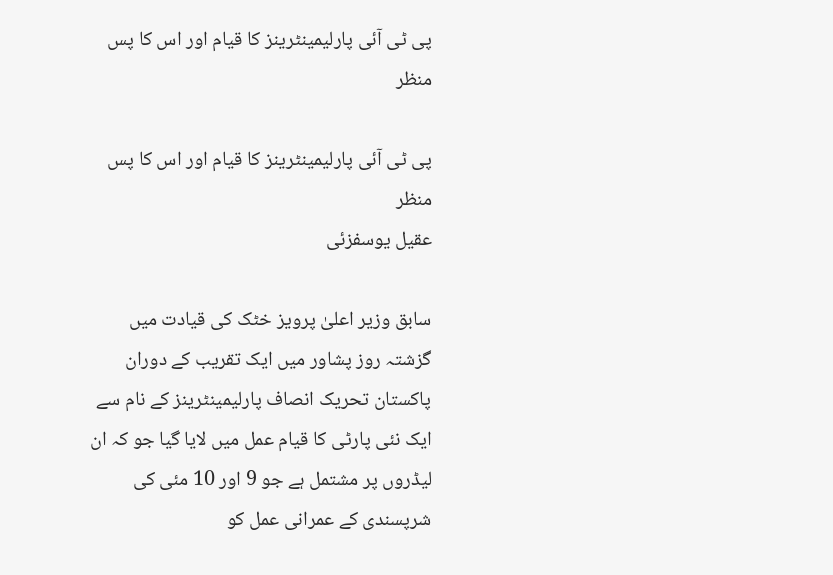پی ٹی آئی پارلیمینٹرینز کا قیام اور اس کا پس منظر

پی ٹی آئی پارلیمینٹرینز کا قیام اور اس کا پس منظر
عقیل یوسفزئی

سابق وزیر اعلیٰ پرویز خٹک کی قیادت میں گزشتہ روز پشاور میں ایک تقریب کے دوران پاکستان تحریک انصاف پارلیمینٹرینز کے نام سے ایک نئی پارٹی کا قیام عمل میں لایا گیا جو کہ ان لیڈروں پر مشتمل ہے جو 9 اور 10 مئی کی شرپسندی کے عمرانی عمل کو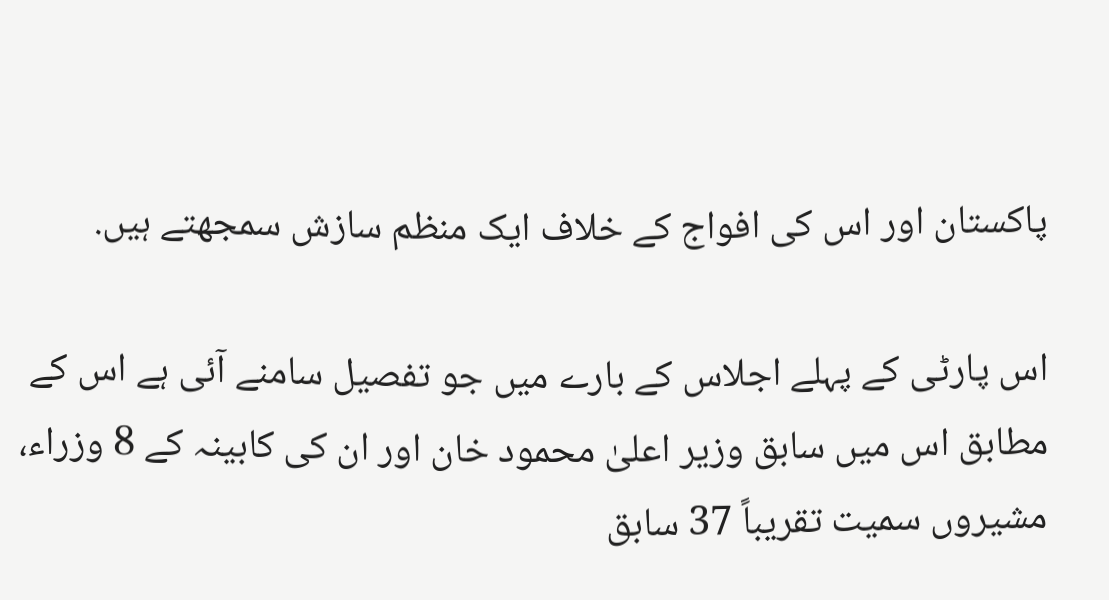پاکستان اور اس کی افواج کے خلاف ایک منظم سازش سمجھتے ہیں.

اس پارٹی کے پہلے اجلاس کے بارے میں جو تفصیل سامنے آئی ہے اس کے مطابق اس میں سابق وزیر اعلیٰ محمود خان اور ان کی کابینہ کے 8 وزراء، مشیروں سمیت تقریباً 37 سابق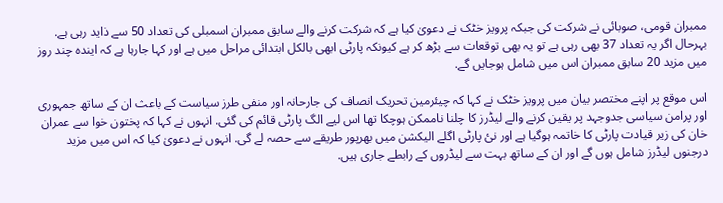ممبران قومی، صوبائی نے شرکت کی جبکہ پرویز خٹک نے دعویٰ کیا ہے کہ شرکت کرنے والے سابق ممبران اسمبلی کی تعداد 50 سے ذاید رہی ہے. بہرحال اگر یہ تعداد 37 بھی رہی ہے تو یہ بھی توقعات سے بڑھ کر ہے کیونکہ پارٹی ابھی بالکل ابتدائی مراحل میں ہے اور کہا جارہا ہے کہ ایندہ چند روز میں مزید 20 سابق ممبران اس میں شامل ہوجایں گے.

اس موقع پر اپنے مختصر بیان میں پرویز خٹک نے کہا کہ چیئرمین تحریک انصاف کی جارحانہ اور منفی طرز سیاست کے باعث ان کے ساتھ جمہوری اور پرامن سیاسی جدوجہد پر یقین کرنے والے لیڈرز کا چلنا ناممکن ہوچکا تھا اس لیے الگ پارٹی قائم کی گئی. انہوں نے کہا کہ پختون خوا سے عمران خان کی زیر قیادت پارٹی کا خاتمہ ہوگیا ہے اور نئ پارٹی اگلے الیکشن میں بھرپور طریقے سے حصہ لے گی. انہوں نے دعویٰ کیا کہ اس میں مزید درجنوں لیڈرز شامل ہوں گے اور ان کے ساتھ بہت سے لیڈروں کے رابطے جاری ہیں.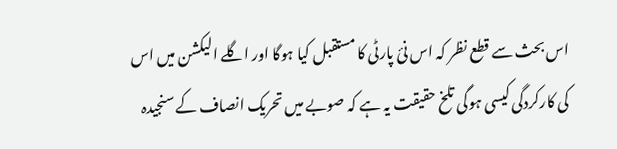اس بحث سے قطع نظر کہ اس نئ پارٹی کا مستقبل کیا ہوگا اور اگلے الیکشن میں اس کی کارکردگی کیسی ہوگی تلخ حقیقت یہ ہے کہ صوبے میں تحریک انصاف کے سنجیدہ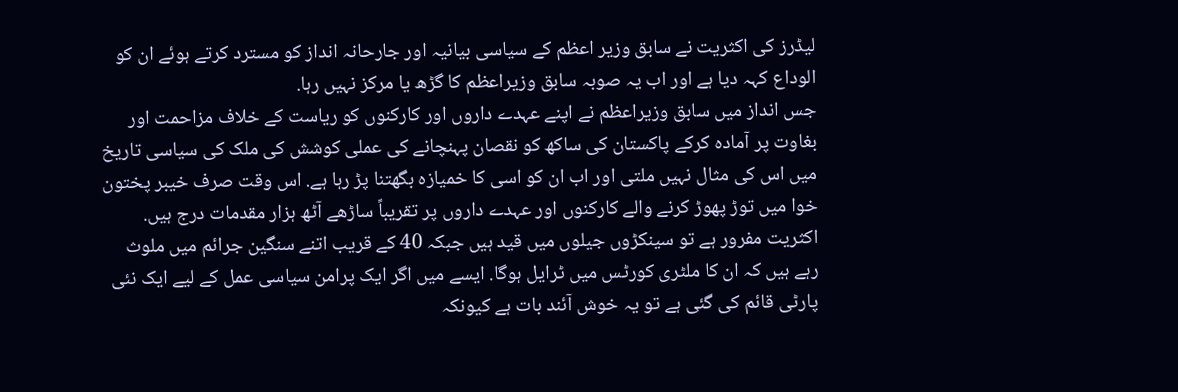لیڈرز کی اکثریت نے سابق وزیر اعظم کے سیاسی بیانیہ اور جارحانہ انداز کو مسترد کرتے ہوئے ان کو الوداع کہہ دیا ہے اور اب یہ صوبہ سابق وزیراعظم کا گڑھ یا مرکز نہیں رہا.
جس انداز میں سابق وزیراعظم نے اپنے عہدے داروں اور کارکنوں کو ریاست کے خلاف مزاحمت اور بغاوت پر آمادہ کرکے پاکستان کی ساکھ کو نقصان پہنچانے کی عملی کوشش کی ملک کی سیاسی تاریخ میں اس کی مثال نہیں ملتی اور اب ان کو اسی کا خمیازہ بگھتنا پڑ رہا ہے. اس وقت صرف خیبر پختون خوا میں توڑ پھوڑ کرنے والے کارکنوں اور عہدے داروں پر تقریباً ساڑھے آٹھ ہزار مقدمات درج ہیں. اکثریت مفرور ہے تو سینکڑوں جیلوں میں قید ہیں جبکہ 40 کے قریب اتنے سنگین جرائم میں ملوث رہے ہیں کہ ان کا ملٹری کورٹس میں ٹرایل ہوگا. ایسے میں اگر ایک پرامن سیاسی عمل کے لیے ایک نئی پارٹی قائم کی گئی ہے تو یہ خوش آئند بات ہے کیونکہ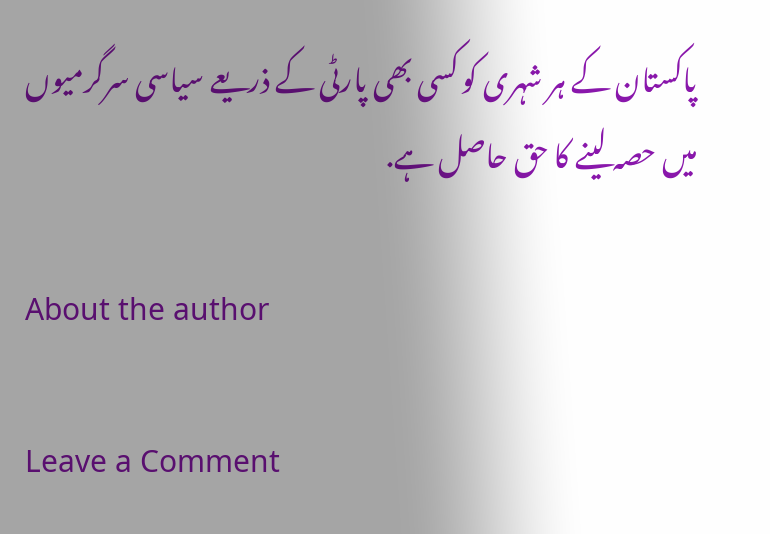پاکستان کے ہر شہری کو کسی بھی پارٹی کے ذریعے سیاسی سرگرمیوں میں حصہ لینے کا حق حاصل ہے.

About the author

Leave a Comment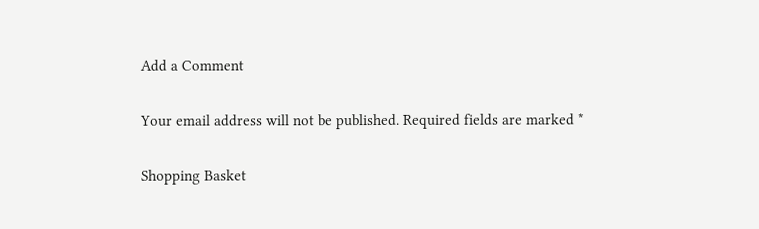Add a Comment

Your email address will not be published. Required fields are marked *

Shopping Basket